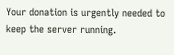Your donation is urgently needed to keep the server running.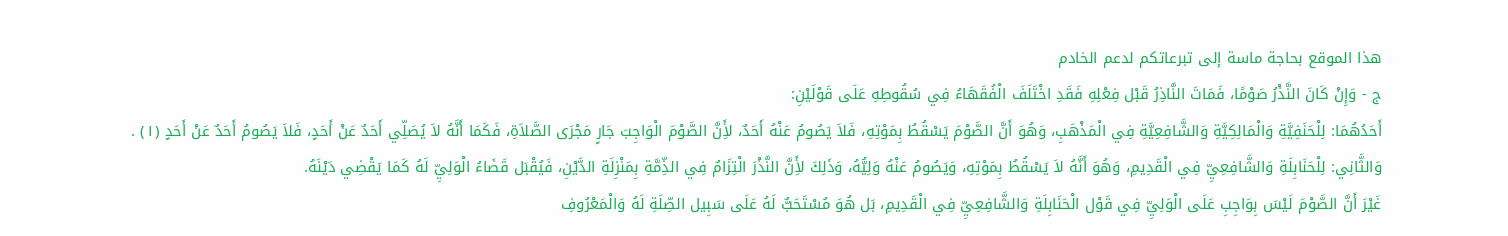هذا الموقع بحاجة ماسة إلى تبرعاتكم لدعم الخادم
ج - وَإِنْ كَانَ النَّذْرُ صَوْمًا، فَمَاتَ النَّاذِرُ قَبْل فِعْلِهِ فَقَدِ اخْتَلَفَ الْفُقَهَاءُ فِي سُقُوطِهِ عَلَى قَوْلَيْنِ:
أَحَدُهُمَا: لِلْحَنَفِيَّةِ وَالْمَالِكِيَّةِ وَالشَّافِعِيَّةِ فِي الْمَذْهَبِ، وَهُوَ أَنَّ الصَّوْمَ يَسْقُطُ بِمَوْتِهِ، فَلاَ يَصُومُ عَنْهُ أَحَدٌ، لأَِنَّ الصَّوْمَ الْوَاجِبَ جَارٍ مَجْرَى الصَّلاَةِ، فَكَمَا أَنَّهُ لاَ يُصَلِّي أَحَدٌ عَنْ أَحَدٍ، فَلاَ يَصُومُ أَحَدٌ عَنْ أَحَدٍ (١) .
وَالثَّانِي: لِلْحَنَابِلَةِ وَالشَّافِعِيِّ فِي الْقَدِيمِ، وَهُوَ أَنَّهُ لاَ يَسْقُطُ بِمَوْتِهِ، وَيَصُومُ عَنْهُ وَلِيُّهُ، وَذَلِكَ لأَِنَّ النَّذْرَ الْتِزَامٌ فِي الذِّمَّةِ بِمَنْزِلَةِ الدَّيْنِ، فَيُقْبَل قَضَاءُ الْوَلِيِّ لَهُ كَمَا يَقْضِي دَيْنَهُ.
غَيْرَ أَنَّ الصَّوْمَ لَيْسَ بِوَاجِبِ عَلَى الْوَلِيِّ فِي قَوْل الْحَنَابِلَةِ وَالشَّافِعِيِّ فِي الْقَدِيمِ، بَل هُوَ مُسْتَحَبٌّ لَهُ عَلَى سَبِيل الصِّلَةِ لَهُ وَالْمَعْرُوفِ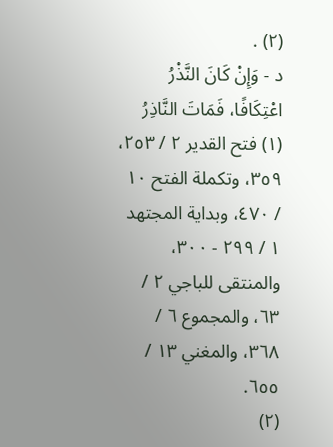(٢) .
د - وَإِنْ كَانَ النَّذْرُ اعْتِكَافًا، فَمَاتَ النَّاذِرُ
(١) فتح القدير ٢ / ٢٥٣، ٣٥٩، وتكملة الفتح ١٠ / ٤٧٠، وبداية المجتهد ١ / ٢٩٩ - ٣٠٠، والمنتقى للباجي ٢ / ٦٣، والمجموع ٦ / ٣٦٨، والمغني ١٣ / ٦٥٥.
(٢)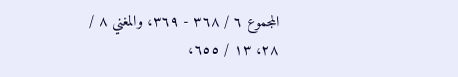المجموع ٦ / ٣٦٨ - ٣٦٩، والمغني ٨ / ٢٨، ١٣ / ٦٥٥،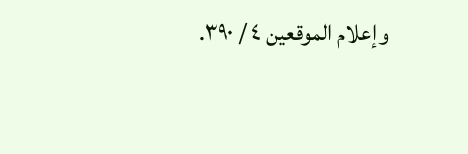وإعلام الموقعين ٤ / ٣٩٠.